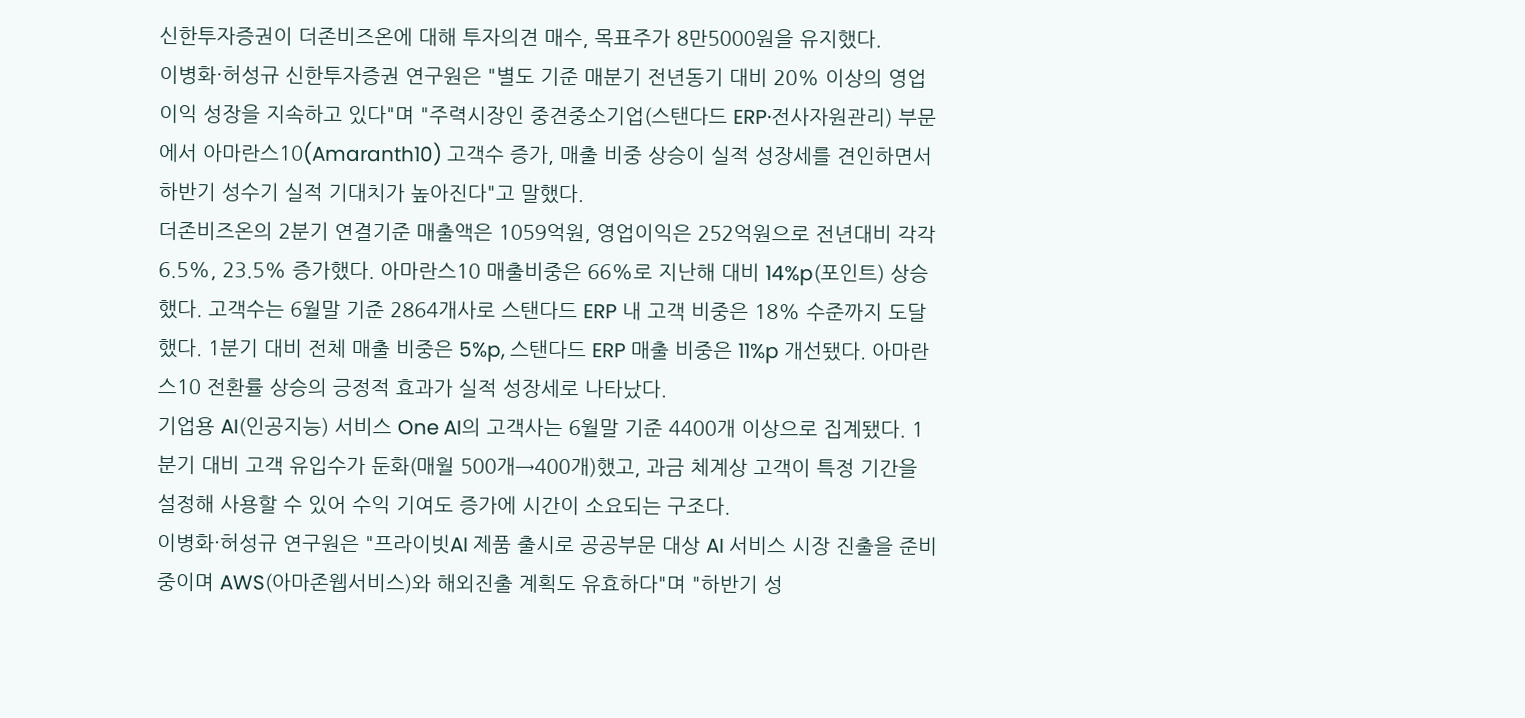신한투자증권이 더존비즈온에 대해 투자의견 매수, 목표주가 8만5000원을 유지했다.
이병화·허성규 신한투자증권 연구원은 "별도 기준 매분기 전년동기 대비 20% 이상의 영업이익 성장을 지속하고 있다"며 "주력시장인 중견중소기업(스탠다드 ERP·전사자원관리) 부문에서 아마란스10(Amaranth10) 고객수 증가, 매출 비중 상승이 실적 성장세를 견인하면서 하반기 성수기 실적 기대치가 높아진다"고 말했다.
더존비즈온의 2분기 연결기준 매출액은 1059억원, 영업이익은 252억원으로 전년대비 각각 6.5%, 23.5% 증가했다. 아마란스10 매출비중은 66%로 지난해 대비 14%p(포인트) 상승했다. 고객수는 6월말 기준 2864개사로 스탠다드 ERP 내 고객 비중은 18% 수준까지 도달했다. 1분기 대비 전체 매출 비중은 5%p, 스탠다드 ERP 매출 비중은 11%p 개선됐다. 아마란스10 전환률 상승의 긍정적 효과가 실적 성장세로 나타났다.
기업용 AI(인공지능) 서비스 One AI의 고객사는 6월말 기준 4400개 이상으로 집계됐다. 1분기 대비 고객 유입수가 둔화(매월 500개→400개)했고, 과금 체계상 고객이 특정 기간을 설정해 사용할 수 있어 수익 기여도 증가에 시간이 소요되는 구조다.
이병화·허성규 연구원은 "프라이빗AI 제품 출시로 공공부문 대상 AI 서비스 시장 진출을 준비 중이며 AWS(아마존웹서비스)와 해외진출 계획도 유효하다"며 "하반기 성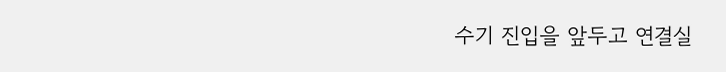수기 진입을 앞두고 연결실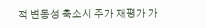적 변동성 축소시 주가 재평가 가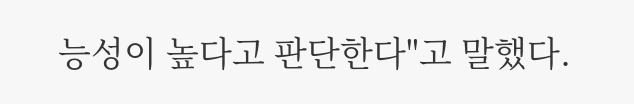능성이 높다고 판단한다"고 말했다.